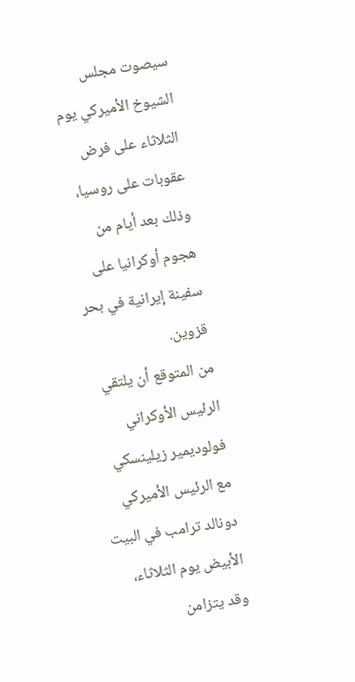سيصوت مجلس الشيوخ الأميركي يوم الثلاثاء على فرض عقوبات على روسيا، وذلك بعد أيام من هجوم أوكرانيا على سفينة إيرانية في بحر قزوين.
من المتوقع أن يلتقي الرئيس الأوكراني فولوديمير زيلينسكي مع الرئيس الأميركي دونالد ترامب في البيت الأبيض يوم الثلاثاء، وقد يتزامن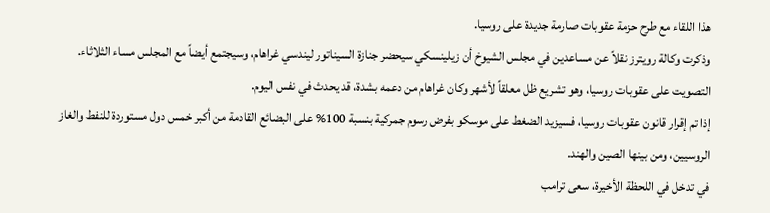هذا اللقاء مع طرح حزمة عقوبات صارمة جديدة على روسيا.
وذكرت وكالة رويترز نقلاً عن مساعدين في مجلس الشيوخ أن زيلينسكي سيحضر جنازة السيناتور ليندسي غراهام، وسيجتمع أيضاً مع المجلس مساء الثلاثاء.
التصويت على عقوبات روسيا، وهو تشريع ظل معلقاً لأشهر وكان غراهام من دعمه بشدة، قد يحدث في نفس اليوم.
إذا تم إقرار قانون عقوبات روسيا، فسيزيد الضغط على موسكو بفرض رسوم جمركية بنسبة 100% على البضائع القادمة من أكبر خمس دول مستوردة للنفط والغاز الروسيين، ومن بينها الصين والهند.
في تدخل في اللحظة الأخيرة، سعى ترامب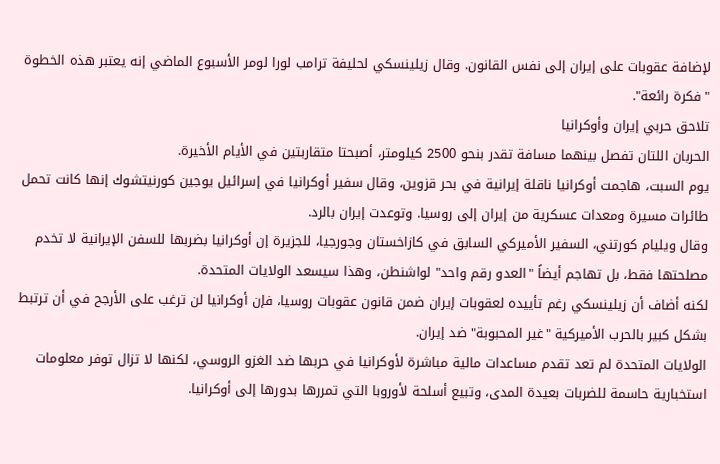لإضافة عقوبات على إيران إلى نفس القانون. وقال زيلينسكي لحليفة ترامب لورا لومر الأسبوع الماضي إنه يعتبر هذه الخطوة "فكرة رائعة".
تلاحق حربي إيران وأوكرانيا
الحربان اللتان تفصل بينهما مسافة تقدر بنحو 2500 كيلومتر، أصبحتا متقاربتين في الأيام الأخيرة.
يوم السبت، هاجمت أوكرانيا ناقلة إيرانية في بحر قزوين، وقال سفير أوكرانيا في إسرائيل يوجين كورنيتشوك إنها كانت تحمل طائرات مسيرة ومعدات عسكرية من إيران إلى روسيا. وتوعدت إيران بالرد.
وقال ويليام كورتني، السفير الأميركي السابق في كازاخستان وجورجيا، للجزيرة إن أوكرانيا بضربها للسفن الإيرانية لا تخدم مصلحتها فقط، بل تهاجم أيضاً "العدو رقم واحد" لواشنطن، وهذا سيسعد الولايات المتحدة.
لكنه أضاف أن زيلينسكي رغم تأييده لعقوبات إيران ضمن قانون عقوبات روسيا، فإن أوكرانيا لن ترغب على الأرجح في أن ترتبط بشكل كبير بالحرب الأميركية "غير المحبوبة" ضد إيران.
الولايات المتحدة لم تعد تقدم مساعدات مالية مباشرة لأوكرانيا في حربها ضد الغزو الروسي، لكنها لا تزال توفر معلومات استخبارية حاسمة للضربات بعيدة المدى، وتبيع أسلحة لأوروبا التي تمررها بدورها إلى أوكرانيا.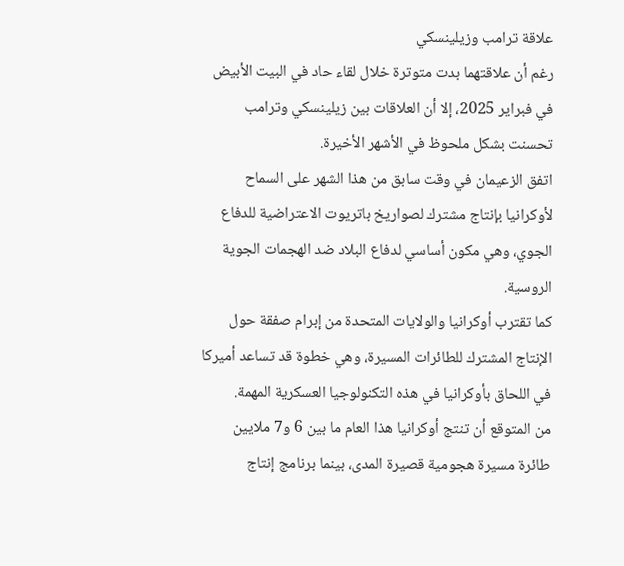علاقة ترامب وزيلينسكي
رغم أن علاقتهما بدت متوترة خلال لقاء حاد في البيت الأبيض في فبراير 2025، إلا أن العلاقات بين زيلينسكي وترامب تحسنت بشكل ملحوظ في الأشهر الأخيرة.
اتفق الزعيمان في وقت سابق من هذا الشهر على السماح لأوكرانيا بإنتاج مشترك لصواريخ باتريوت الاعتراضية للدفاع الجوي، وهي مكون أساسي لدفاع البلاد ضد الهجمات الجوية الروسية.
كما تقترب أوكرانيا والولايات المتحدة من إبرام صفقة حول الإنتاج المشترك للطائرات المسيرة، وهي خطوة قد تساعد أميركا في اللحاق بأوكرانيا في هذه التكنولوجيا العسكرية المهمة.
من المتوقع أن تنتج أوكرانيا هذا العام ما بين 6 و7 ملايين طائرة مسيرة هجومية قصيرة المدى، بينما برنامج إنتاج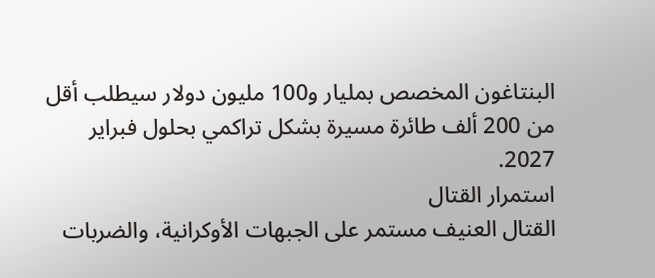البنتاغون المخصص بمليار و100 مليون دولار سيطلب أقل من 200 ألف طائرة مسيرة بشكل تراكمي بحلول فبراير 2027.
استمرار القتال
القتال العنيف مستمر على الجبهات الأوكرانية، والضربات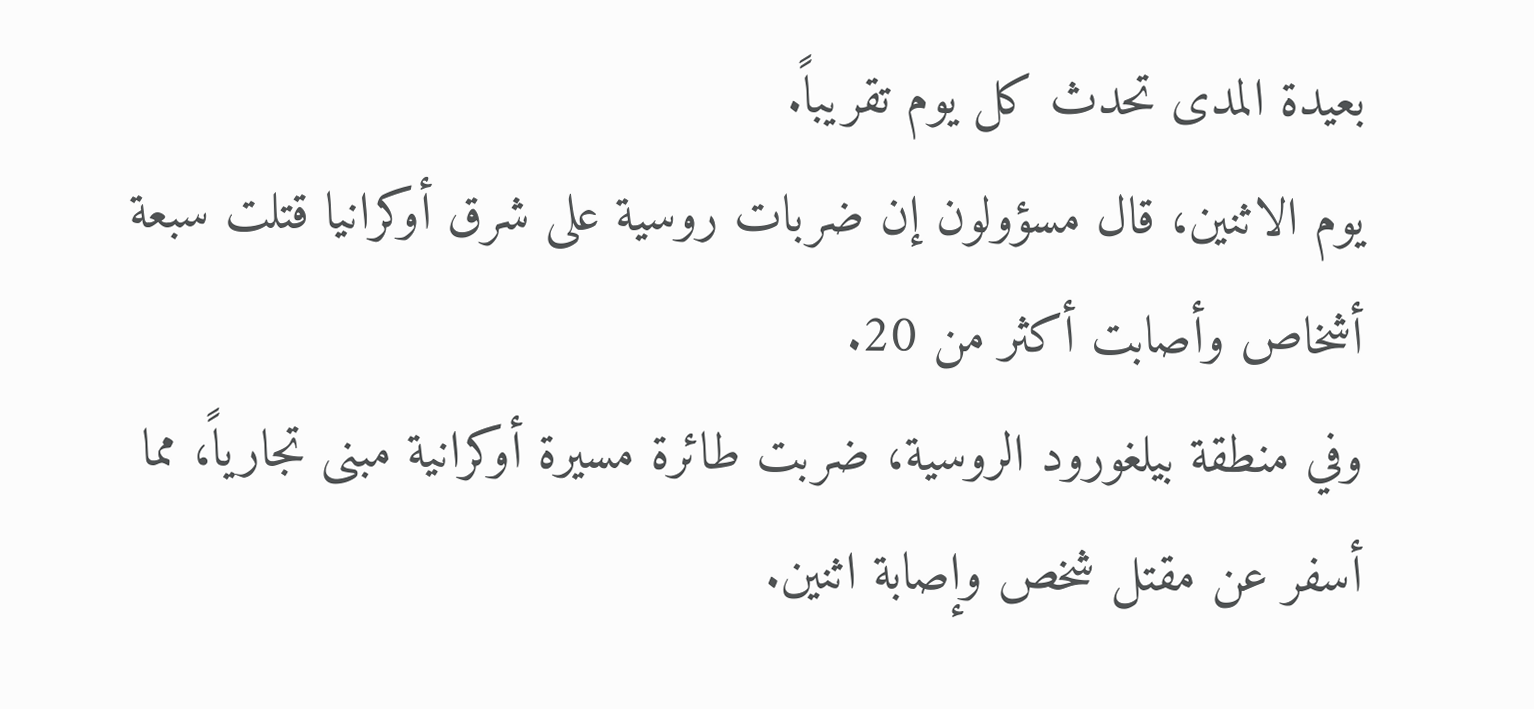بعيدة المدى تحدث كل يوم تقريباً.
يوم الاثنين، قال مسؤولون إن ضربات روسية على شرق أوكرانيا قتلت سبعة أشخاص وأصابت أكثر من 20.
وفي منطقة بيلغورود الروسية، ضربت طائرة مسيرة أوكرانية مبنى تجارياً، مما أسفر عن مقتل شخص وإصابة اثنين.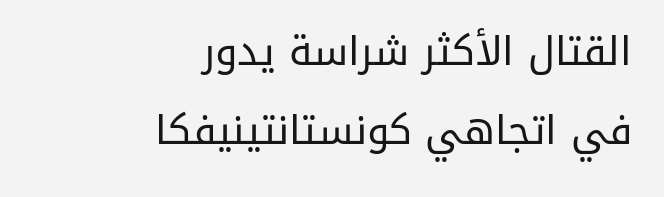القتال الأكثر شراسة يدور في اتجاهي كونستانتينيفكا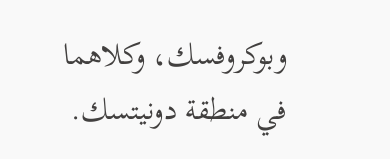وبوكروفسك، وكلاهما في منطقة دونيتسك.